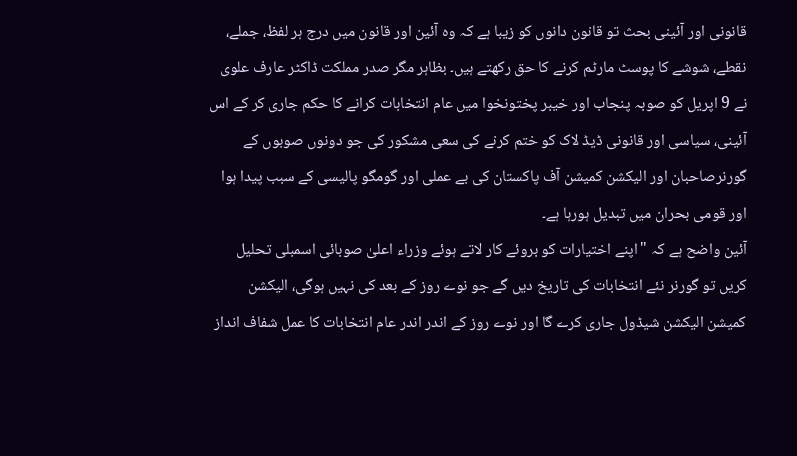قانونی اور آئینی بحث تو قانون دانوں کو زیبا ہے کہ وہ آئین اور قانون میں درج ہر لفظ، جملے، نقطے، شوشے کا پوسٹ مارٹم کرنے کا حق رکھتے ہیں۔ بظاہر مگر صدر مملکت ڈاکٹر عارف علوی نے 9 اپریل کو صوبہ پنجاب اور خیبر پختونخوا میں عام انتخابات کرانے کا حکم جاری کر کے اس آئینی، سیاسی اور قانونی ڈیڈ لاک کو ختم کرنے کی سعی مشکور کی جو دونوں صوبوں کے گورنرصاحبان اور الیکشن کمیشن آف پاکستان کی بے عملی اور گومگو پالیسی کے سبب پیدا ہوا اور قومی بحران میں تبدیل ہورہا ہے۔
آئین واضح ہے کہ "اپنے اختیارات کو بروئے کار لاتے ہوئے وزراء اعلیٰ صوبائی اسمبلی تحلیل کریں تو گورنر نئے انتخابات کی تاریخ دیں گے جو نوے روز کے بعد کی نہیں ہوگی، الیکشن کمیشن الیکشن شیڈول جاری کرے گا اور نوے روز کے اندر اندر عام انتخابات کا عمل شفاف انداز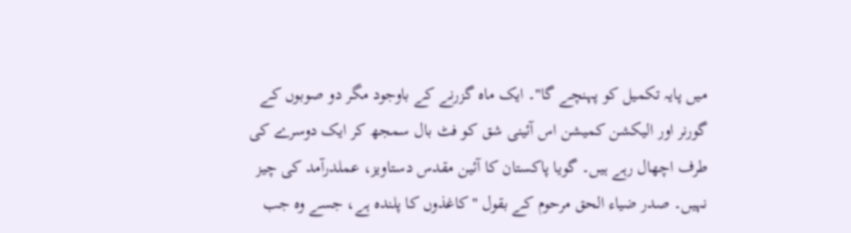میں پایہ تکمیل کو پہنچے گا"۔ ایک ماہ گزرنے کے باوجود مگر دو صوبوں کے گورنر اور الیکشن کمیشن اس آئینی شق کو فٹ بال سمجھ کر ایک دوسرے کی طرف اچھال رہے ہیں۔ گویا پاکستان کا آئین مقدس دستاویز، عملدرآمد کی چیز نہیں۔ صدر ضیاء الحق مرحوم کے بقول "کاغذوں کا پلندہ ہے، جسے وہ جب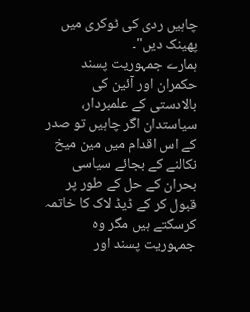چاہیں ردی کی ٹوکری میں پھینک دیں"۔
ہمارے جمہوریت پسند حکمران اور آئین کی بالادستی کے علمبردار، سیاستدان اگر چاہیں تو صدر کے اس اقدام میں مین میخ نکالنے کے بجائے سیاسی بحران کے حل کے طور پر قبول کر کے ڈیڈ لاک کا خاتمہ کرسکتے ہیں مگر وہ جمہوریت پسند اور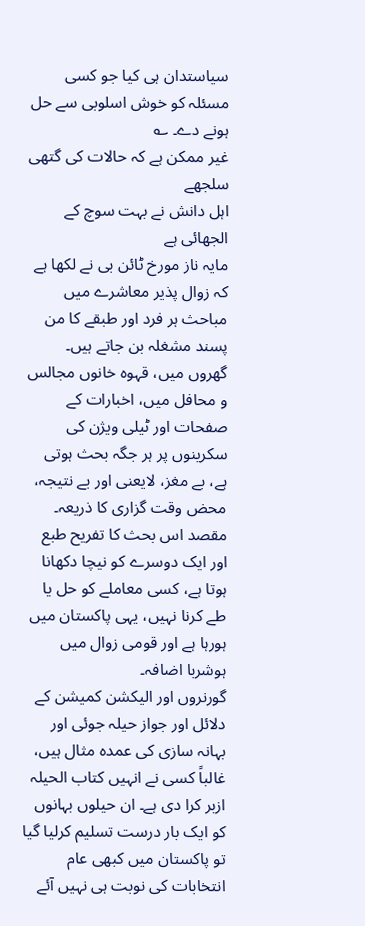سیاستدان ہی کیا جو کسی مسئلہ کو خوش اسلوبی سے حل ہونے دے۔ ؎
غیر ممکن ہے کہ حالات کی گتھی سلجھے
اہل دانش نے بہت سوچ کے الجھائی ہے
مایہ ناز مورخ ٹائن بی نے لکھا ہے کہ زوال پذیر معاشرے میں مباحث ہر فرد اور طبقے کا من پسند مشغلہ بن جاتے ہیں۔ گھروں میں، قہوہ خانوں مجالس و محافل میں، اخبارات کے صفحات اور ٹیلی ویژن کی سکرینوں پر ہر جگہ بحث ہوتی ہے، بے مغز، لایعنی اور بے نتیجہ، محض وقت گزاری کا ذریعہ۔ مقصد اس بحث کا تفریح طبع اور ایک دوسرے کو نیچا دکھانا ہوتا ہے، کسی معاملے کو حل یا طے کرنا نہیں، یہی پاکستان میں ہورہا ہے اور قومی زوال میں ہوشربا اضافہ۔
گورنروں اور الیکشن کمیشن کے دلائل اور جواز حیلہ جوئی اور بہانہ سازی کی عمدہ مثال ہیں، غالباً کسی نے انہیں کتاب الحیلہ ازبر کرا دی ہے۔ ان حیلوں بہانوں کو ایک بار درست تسلیم کرلیا گیا تو پاکستان میں کبھی عام انتخابات کی نوبت ہی نہیں آئے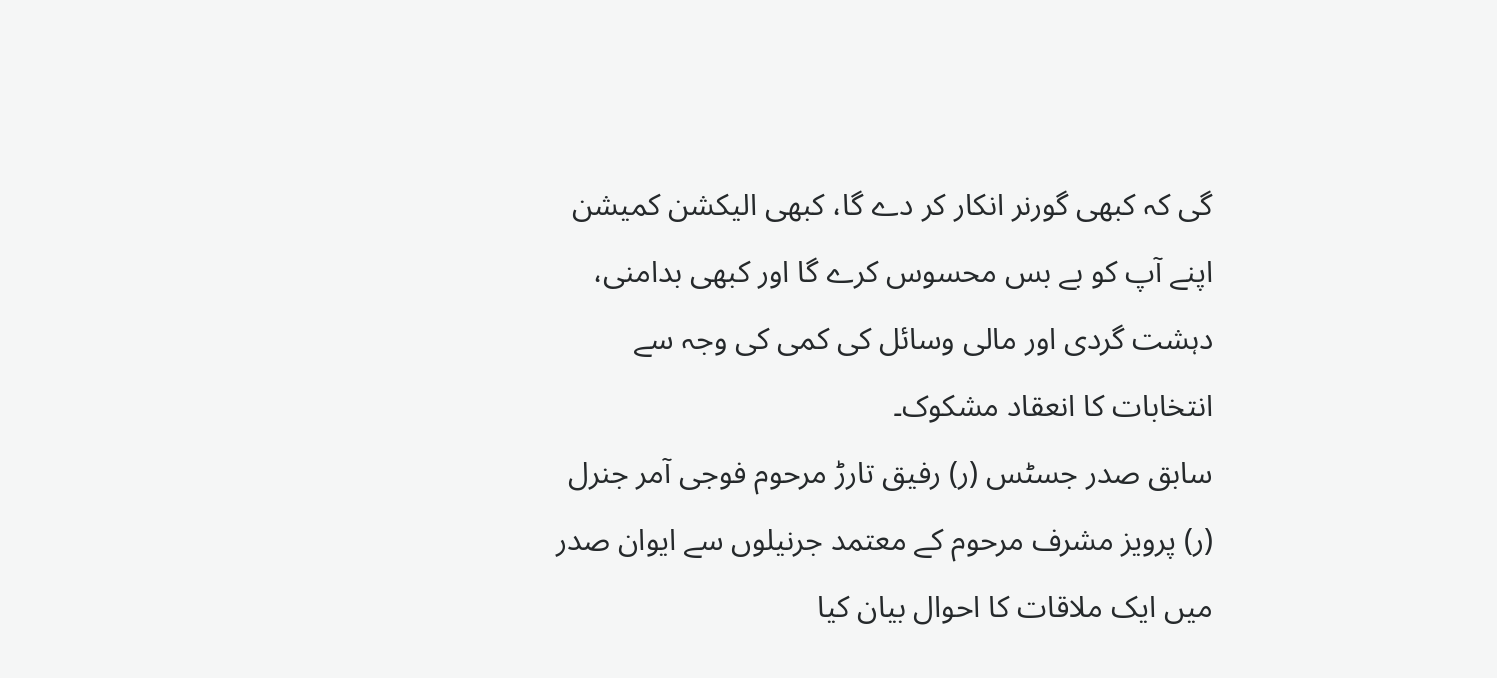گی کہ کبھی گورنر انکار کر دے گا، کبھی الیکشن کمیشن اپنے آپ کو بے بس محسوس کرے گا اور کبھی بدامنی، دہشت گردی اور مالی وسائل کی کمی کی وجہ سے انتخابات کا انعقاد مشکوک۔
سابق صدر جسٹس (ر) رفیق تارڑ مرحوم فوجی آمر جنرل (ر) پرویز مشرف مرحوم کے معتمد جرنیلوں سے ایوان صدر میں ایک ملاقات کا احوال بیان کیا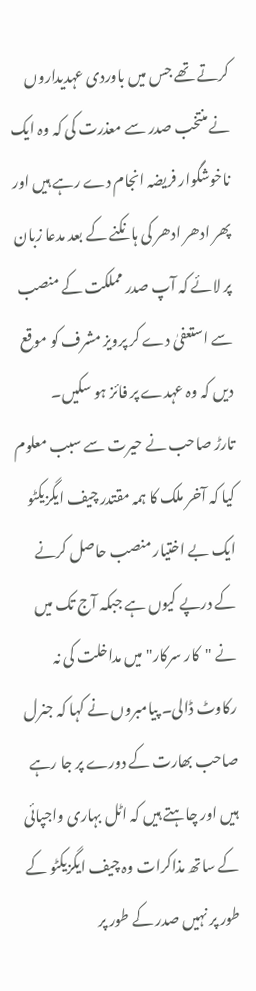کرتے تھے جس میں باوردی عہدیداروں نے منتخب صدر سے معذرت کی کہ وہ ایک ناخوشگوار فریضہ انجام دے رہے ہیں اور پھر ادھر ادھر کی ہانکنے کے بعد مدعا زبان پر لائے کہ آپ صدر مملکت کے منصب سے استعفیٰ دے کر پرویز مشرف کو موقع دیں کہ وہ عہدے پر فائز ہو سکیں۔
تارڑ صاحب نے حیرت سے سبب معلوم کیا کہ آخر ملک کا ہمہ مقتدر چیف ایگزیکٹو ایک بے اختیار منصب حاصل کرنے کے درپے کیوں ہے جبکہ آج تک میں نے "کار سرکار" میں مداخلت کی نہ رکاوٹ ڈالی۔ پیامبروں نے کہا کہ جنرل صاحب بھارت کے دورے پر جا رہے ہیں اور چاہتے ہیں کہ اٹل بہاری واجپائی کے ساتھ مذاکرات وہ چیف ایگزیکٹو کے طور پر نہیں صدر کے طور پر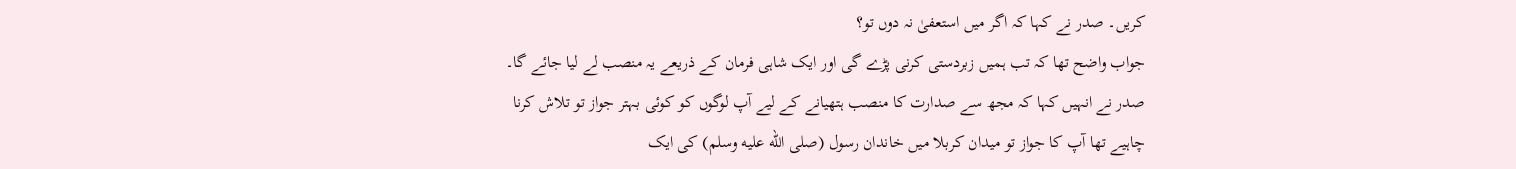کریں۔ صدر نے کہا کہ اگر میں استعفیٰ نہ دوں تو؟
جواب واضح تھا کہ تب ہمیں زبردستی کرنی پڑے گی اور ایک شاہی فرمان کے ذریعے یہ منصب لے لیا جائے گا۔ صدر نے انہیں کہا کہ مجھ سے صدارت کا منصب ہتھیانے کے لیے آپ لوگوں کو کوئی بہتر جواز تو تلاش کرنا چاہیے تھا آپ کا جواز تو میدان کربلا میں خاندان رسول (صلى الله عليه وسلم) کی ایک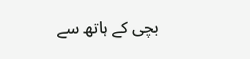بچی کے ہاتھ سے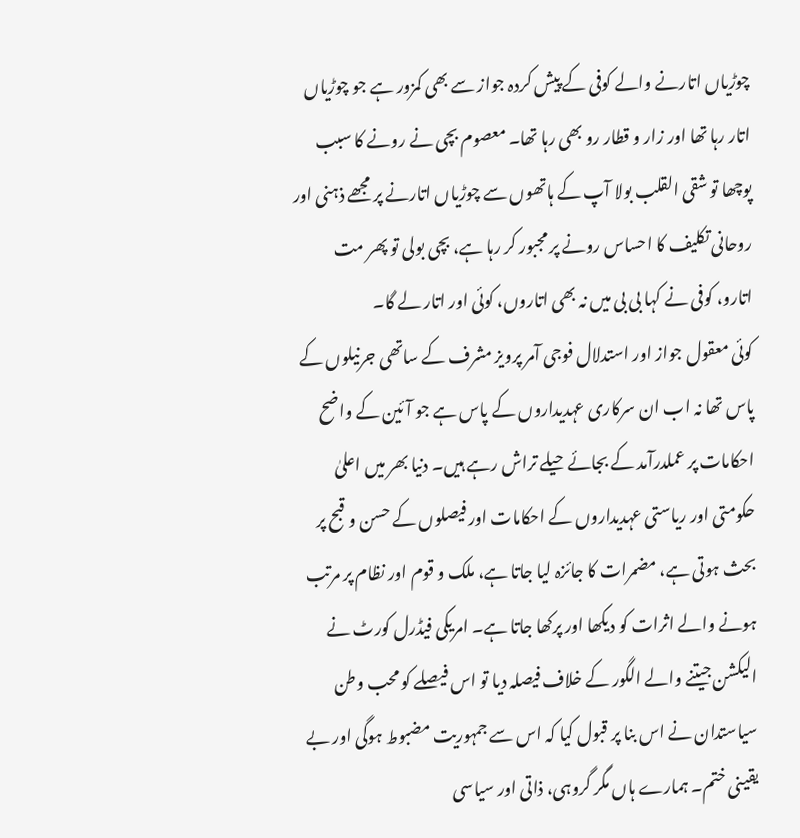چوڑیاں اتارنے والے کوفی کے پیش کردہ جواز سے بھی کمزور ہے جو چوڑیاں اتار رہا تھا اور زار و قطار رو بھی رہا تھا۔ معصوم بچی نے رونے کا سبب پوچھا تو شقی القلب بولا آپ کے ہاتھوں سے چوڑیاں اتارنے پر مجھے ذہنی اور روحانی تکلیف کا احساس رونے پر مجبور کر رہا ہے، بچی بولی تو پھر مت اتارو، کوفی نے کہا بی بی میں نہ بھی اتاروں، کوئی اور اتار لے گا۔
کوئی معقول جواز اور استدلال فوجی آمر پرویز مشرف کے ساتھی جرنیلوں کے پاس تھا نہ اب ان سرکاری عہدیداروں کے پاس ہے جو آئین کے واضح احکامات پر عملدرآمد کے بجائے حیلے تراش رہے ہیں۔ دنیا بھر میں اعلیٰ حکومتی اور ریاستی عہدیداروں کے احکامات اور فیصلوں کے حسن و قبح پر بحث ہوتی ہے، مضمرات کا جائزہ لیا جاتا ہے، ملک و قوم اور نظام پر مرتب ہونے والے اثرات کو دیکھا اور پرکھا جاتا ہے۔ امریکی فیڈرل کورٹ نے الیکشن جیتنے والے الگور کے خلاف فیصلہ دیا تو اس فیصلے کو محب وطن سیاستدان نے اس بنا پر قبول کیا کہ اس سے جمہوریت مضبوط ہوگی اور بے یقینی ختم۔ ہمارے ہاں مگر گروہی، ذاتی اور سیاسی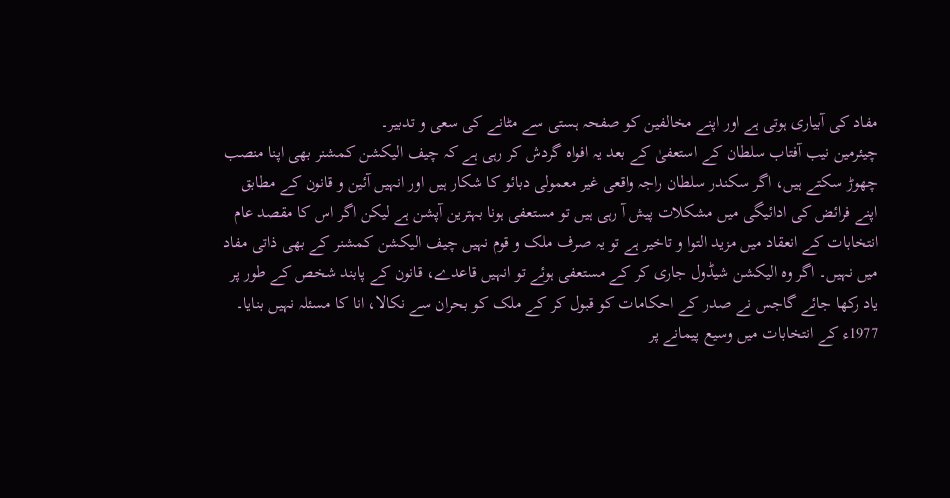مفاد کی آبیاری ہوتی ہے اور اپنے مخالفین کو صفحہ ہستی سے مٹانے کی سعی و تدبیر۔
چیئرمین نیب آفتاب سلطان کے استعفیٰ کے بعد یہ افواہ گردش کر رہی ہے کہ چیف الیکشن کمشنر بھی اپنا منصب چھوڑ سکتے ہیں، اگر سکندر سلطان راجہ واقعی غیر معمولی دبائو کا شکار ہیں اور انہیں آئین و قانون کے مطابق اپنے فرائض کی ادائیگی میں مشکلات پیش آ رہی ہیں تو مستعفی ہونا بہترین آپشن ہے لیکن اگر اس کا مقصد عام انتخابات کے انعقاد میں مزید التوا و تاخیر ہے تو یہ صرف ملک و قوم نہیں چیف الیکشن کمشنر کے بھی ذاتی مفاد میں نہیں۔ اگر وہ الیکشن شیڈول جاری کر کے مستعفی ہوئے تو انہیں قاعدے، قانون کے پابند شخص کے طور پر یاد رکھا جائے گاجس نے صدر کے احکامات کو قبول کر کے ملک کو بحران سے نکالا، انا کا مسئلہ نہیں بنایا۔
1977ء کے انتخابات میں وسیع پیمانے پر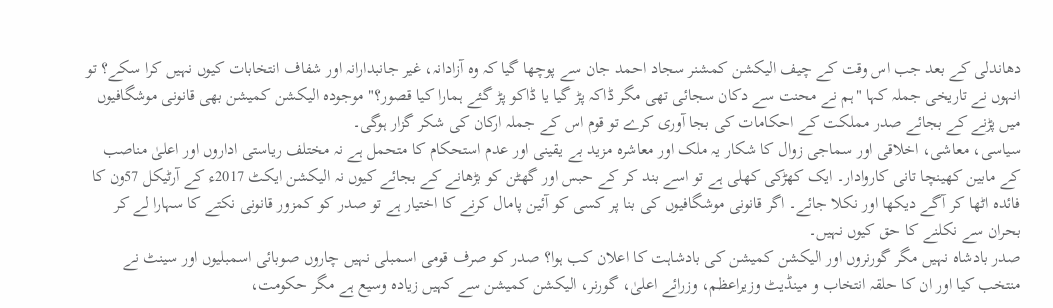دھاندلی کے بعد جب اس وقت کے چیف الیکشن کمشنر سجاد احمد جان سے پوچھا گیا کہ وہ آزادانہ، غیر جانبدارانہ اور شفاف انتخابات کیوں نہیں کرا سکے؟ تو انہوں نے تاریخی جملہ کہا "ہم نے محنت سے دکان سجائی تھی مگر ڈاکہ پڑ گیا یا ڈاکو پڑ گئے ہمارا کیا قصور؟" موجودہ الیکشن کمیشن بھی قانونی موشگافیوں میں پڑنے کے بجائے صدر مملکت کے احکامات کی بجا آوری کرے تو قوم اس کے جملہ ارکان کی شکر گزار ہوگی۔
سیاسی، معاشی، اخلاقی اور سماجی زوال کا شکار یہ ملک اور معاشرہ مزید بے یقینی اور عدم استحکام کا متحمل ہے نہ مختلف ریاستی اداروں اور اعلیٰ مناصب کے مابین کھینچا تانی کاروادار۔ ایک کھڑکی کھلی ہے تو اسے بند کر کے حبس اور گھٹن کو بڑھانے کے بجائے کیوں نہ الیکشن ایکٹ 2017ء کے آرٹیکل 57ون کا فائدہ اٹھا کر آگے دیکھا اور نکلا جائے۔ اگر قانونی موشگافیوں کی بنا پر کسی کو آئین پامال کرنے کا اختیار ہے تو صدر کو کمزور قانونی نکتے کا سہارا لے کر بحران سے نکلنے کا حق کیوں نہیں۔
صدر بادشاہ نہیں مگر گورنروں اور الیکشن کمیشن کی بادشاہت کا اعلان کب ہوا؟ صدر کو صرف قومی اسمبلی نہیں چاروں صوبائی اسمبلیوں اور سینٹ نے منتخب کیا اور ان کا حلقہ انتخاب و مینڈیٹ وزیراعظم، وزرائے اعلیٰ، گورنر، الیکشن کمیشن سے کہیں زیادہ وسیع ہے مگر حکومت،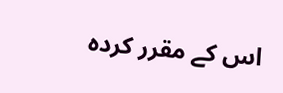اس کے مقرر کردہ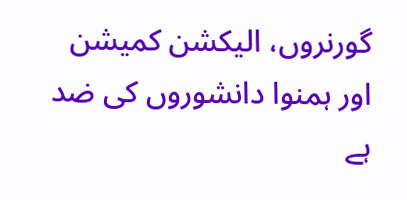گورنروں، الیکشن کمیشن اور ہمنوا دانشوروں کی ضد ہے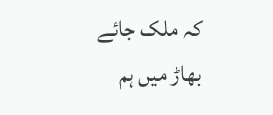کہ ملک جائے بھاڑ میں ہم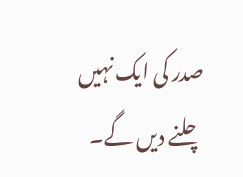صدر کی ایک نہیں چلنے دیں گے۔